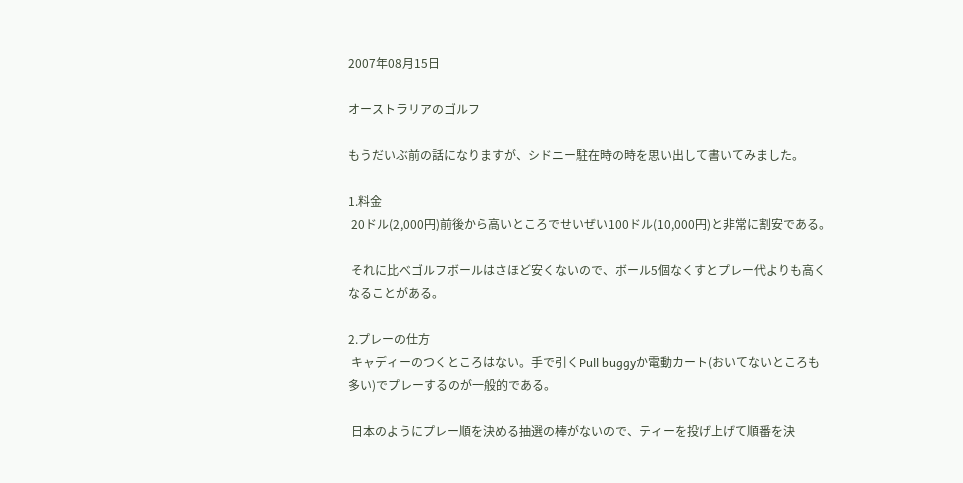2007年08月15日

オーストラリアのゴルフ

もうだいぶ前の話になりますが、シドニー駐在時の時を思い出して書いてみました。

1.料金
 20ドル(2,000円)前後から高いところでせいぜい100ドル(10,000円)と非常に割安である。

 それに比べゴルフボールはさほど安くないので、ボール5個なくすとプレー代よりも高くなることがある。

2.プレーの仕方
 キャディーのつくところはない。手で引くPull buggyか電動カート(おいてないところも多い)でプレーするのが一般的である。

 日本のようにプレー順を決める抽選の棒がないので、ティーを投げ上げて順番を決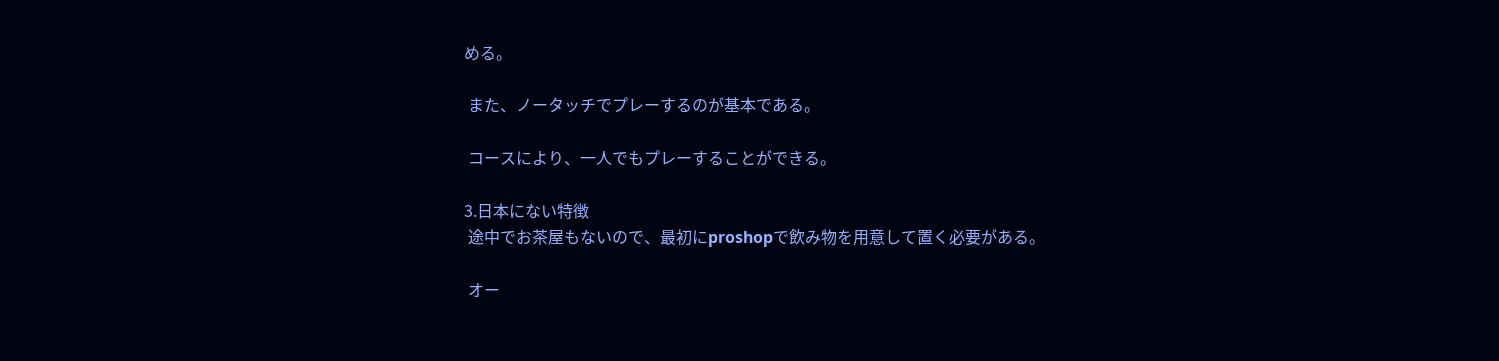める。

 また、ノータッチでプレーするのが基本である。

 コースにより、一人でもプレーすることができる。

3.日本にない特徴
 途中でお茶屋もないので、最初にproshopで飲み物を用意して置く必要がある。

 オー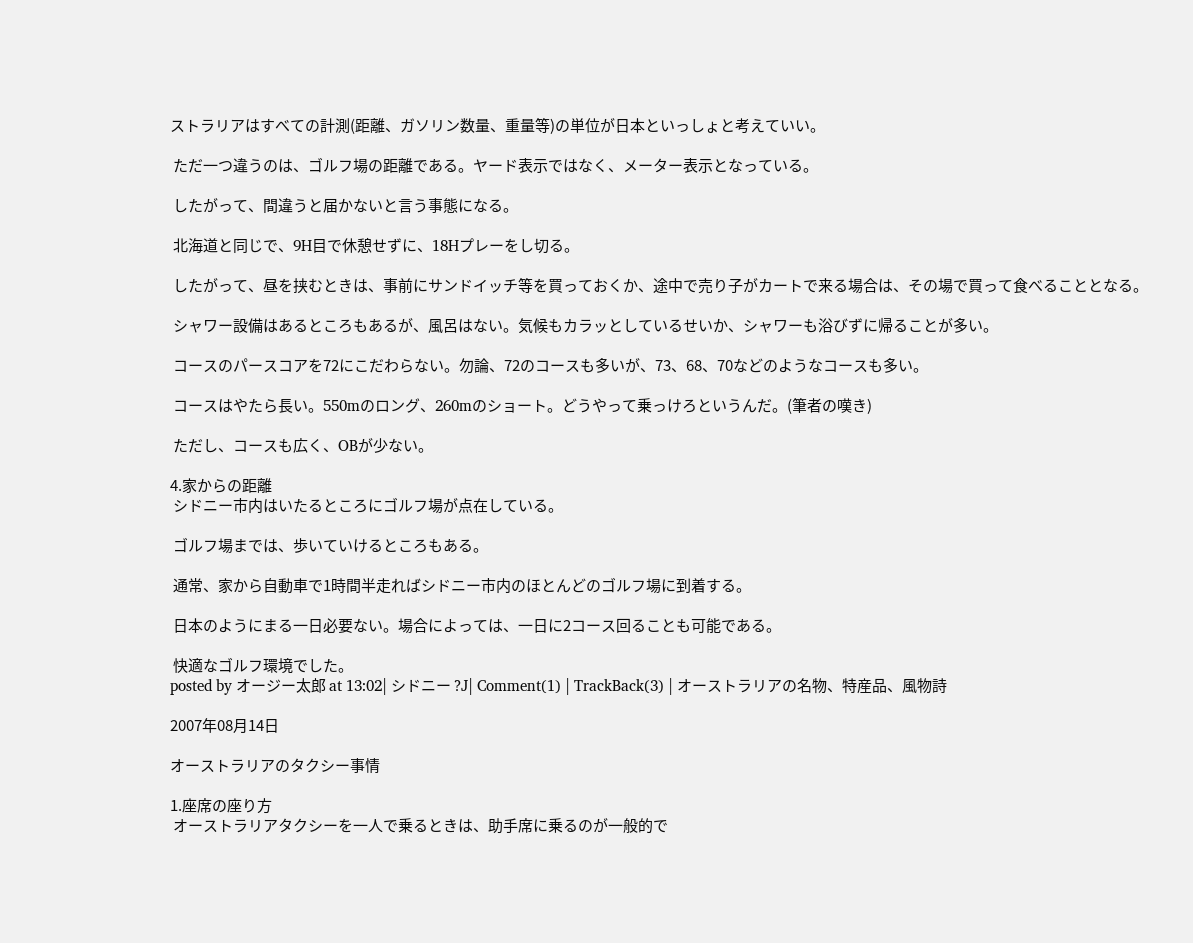ストラリアはすべての計測(距離、ガソリン数量、重量等)の単位が日本といっしょと考えていい。

 ただ一つ違うのは、ゴルフ場の距離である。ヤード表示ではなく、メーター表示となっている。

 したがって、間違うと届かないと言う事態になる。

 北海道と同じで、9H目で休憩せずに、18Hプレーをし切る。

 したがって、昼を挟むときは、事前にサンドイッチ等を買っておくか、途中で売り子がカートで来る場合は、その場で買って食べることとなる。

 シャワー設備はあるところもあるが、風呂はない。気候もカラッとしているせいか、シャワーも浴びずに帰ることが多い。

 コースのパースコアを72にこだわらない。勿論、72のコースも多いが、73、68、70などのようなコースも多い。

 コースはやたら長い。550mのロング、260mのショート。どうやって乗っけろというんだ。(筆者の嘆き)

 ただし、コースも広く、OBが少ない。

4.家からの距離
 シドニー市内はいたるところにゴルフ場が点在している。

 ゴルフ場までは、歩いていけるところもある。

 通常、家から自動車で1時間半走ればシドニー市内のほとんどのゴルフ場に到着する。

 日本のようにまる一日必要ない。場合によっては、一日に2コース回ることも可能である。

 快適なゴルフ環境でした。
posted by オージー太郎 at 13:02| シドニー ?J| Comment(1) | TrackBack(3) | オーストラリアの名物、特産品、風物詩

2007年08月14日

オーストラリアのタクシー事情

1.座席の座り方
 オーストラリアタクシーを一人で乗るときは、助手席に乗るのが一般的で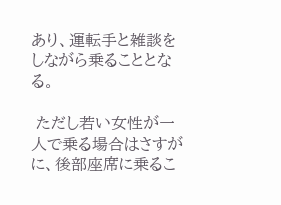あり、運転手と雑談をしながら乗ることとなる。

 ただし若い女性が一人で乗る場合はさすがに、後部座席に乗るこ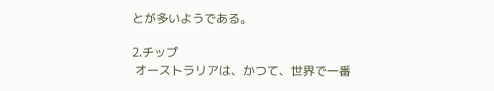とが多いようである。

2.チップ
 オーストラリアは、かつて、世界で一番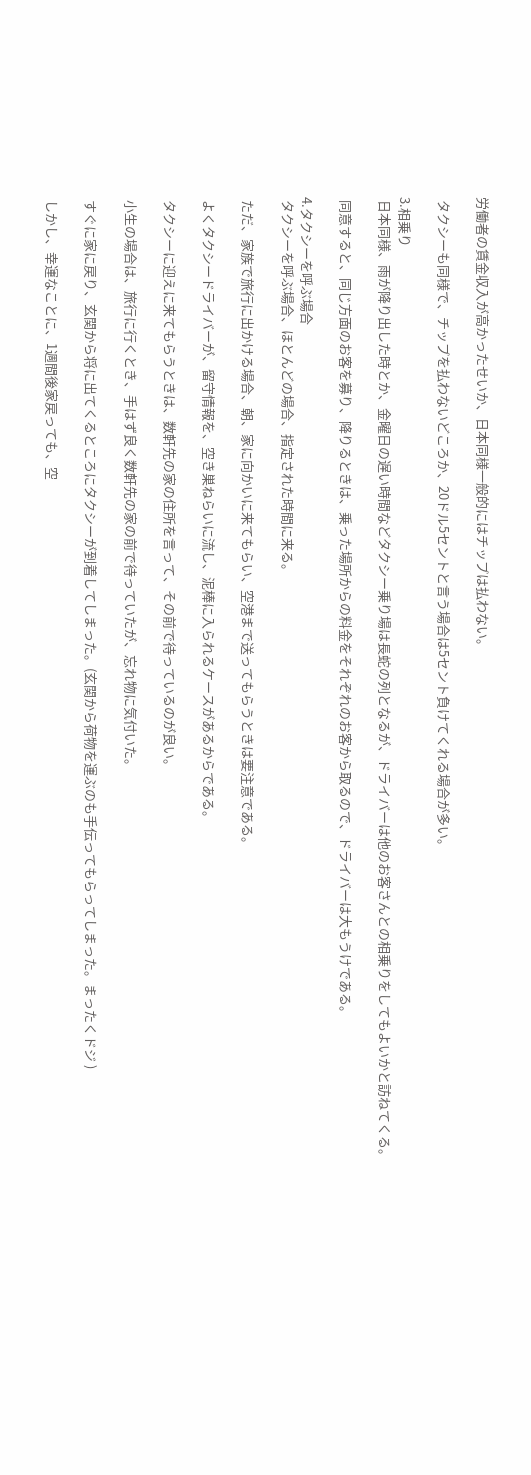労働者の賃金収入が高かったせいか、日本同様一般的にはチップは払わない。

 タクシーも同様で、チップを払わないどころか、20ドル5セントと言う場合は5セント負けてくれる場合が多い。

3.相乗り
 日本同様、雨が降り出した時とか、金曜日の遅い時間などタクシー乗り場は長蛇の列となるが、ドライバーは他のお客さんとの相乗りをしてもよいかと訪ねてくる。

 同意すると、同じ方面のお客を募り、降りるときは、乗った場所からの料金をそれぞれのお客から取るので、ドライバーは大もうけである。

4.タクシーを呼ぶ場合
 タクシーを呼ぶ場合、ほとんどの場合、指定された時間に来る。

 ただ、家族で旅行に出かける場合、朝、家に向かいに来てもらい、空港まで送ってもらうときは要注意である。

 よくタクシードライバーが、留守情報を、空き巣ねらいに流し、泥棒に入られるケースがあるからである。

 タクシーに迎えに来てもらうときは、数軒先の家の住所を言って、その前で待っているのが良い。

 小生の場合は、旅行に行くとき、手はず良く数軒先の家の前で待っていたが、忘れ物に気付いた。

 すぐに家に戻り、玄関から将に出てくるところにタクシーが到着してしまった。(玄関から荷物を運ぶのも手伝ってもらってしまった。まったくドジ )

 しかし、幸運なことに、1週間後家戻っても、空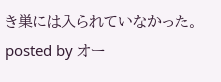き巣には入られていなかった。
posted by オー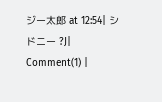ジー太郎 at 12:54| シドニー ?J| Comment(1) |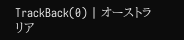TrackBack(0) | オーストラリア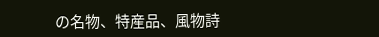の名物、特産品、風物詩